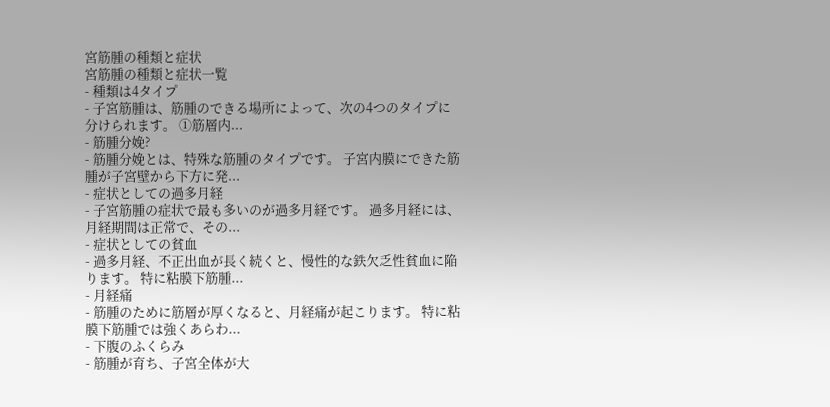宮筋腫の種類と症状
宮筋腫の種類と症状一覧
- 種類は4タイプ
- 子宮筋腫は、筋腫のできる場所によって、次の4つのタイプに分けられます。 ①筋層内...
- 筋腫分娩?
- 筋腫分娩とは、特殊な筋腫のタイプです。 子宮内膜にできた筋腫が子宮壁から下方に発...
- 症状としての過多月経
- 子宮筋腫の症状で最も多いのが過多月経です。 過多月経には、月経期間は正常で、その...
- 症状としての貧血
- 過多月経、不正出血が長く続くと、慢性的な鉄欠乏性貧血に陥ります。 特に粘膜下筋腫...
- 月経痛
- 筋腫のために筋層が厚くなると、月経痛が起こります。 特に粘膜下筋腫では強くあらわ...
- 下腹のふくらみ
- 筋腫が育ち、子宮全体が大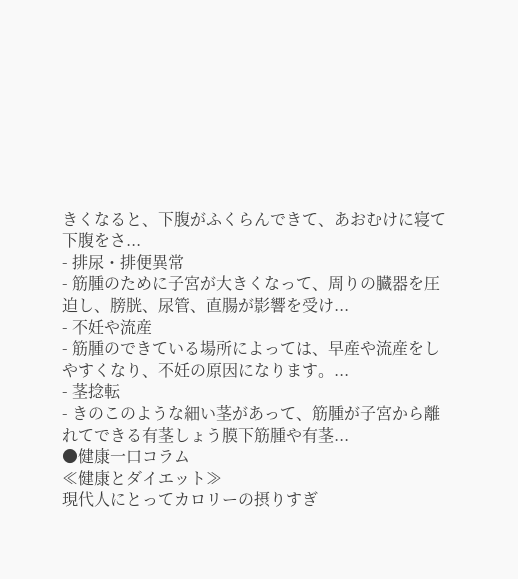きくなると、下腹がふくらんできて、あおむけに寝て下腹をさ...
- 排尿・排便異常
- 筋腫のために子宮が大きくなって、周りの臓器を圧迫し、膀胱、尿管、直腸が影響を受け...
- 不妊や流産
- 筋腫のできている場所によっては、早産や流産をしやすくなり、不妊の原因になります。...
- 茎捻転
- きのこのような細い茎があって、筋腫が子宮から離れてできる有茎しょう膜下筋腫や有茎...
●健康一口コラム
≪健康とダイエット≫
現代人にとってカロリーの摂りすぎ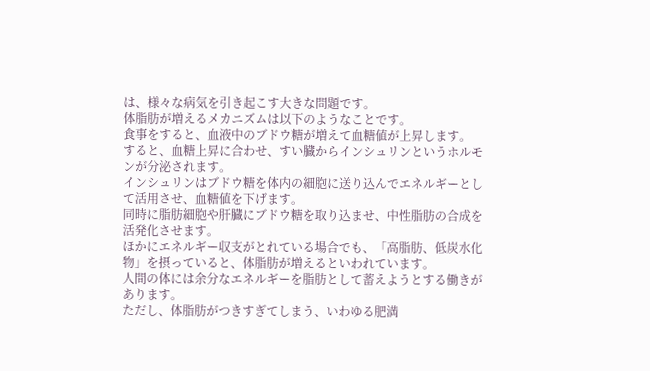は、様々な病気を引き起こす大きな問題です。
体脂肪が増えるメカニズムは以下のようなことです。
食事をすると、血液中のブドウ糖が増えて血糖値が上昇します。
すると、血糖上昇に合わせ、すい臓からインシュリンというホルモンが分泌されます。
インシュリンはブドウ糖を体内の細胞に送り込んでエネルギーとして活用させ、血糖値を下げます。
同時に脂肪細胞や肝臓にブドウ糖を取り込ませ、中性脂肪の合成を活発化させます。
ほかにエネルギー収支がとれている場合でも、「高脂肪、低炭水化物」を摂っていると、体脂肪が増えるといわれています。
人間の体には余分なエネルギーを脂肪として蓄えようとする働きがあります。
ただし、体脂肪がつきすぎてしまう、いわゆる肥満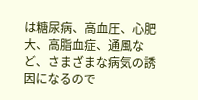は糖尿病、高血圧、心肥大、高脂血症、通風など、さまざまな病気の誘因になるので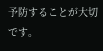予防することが大切です。